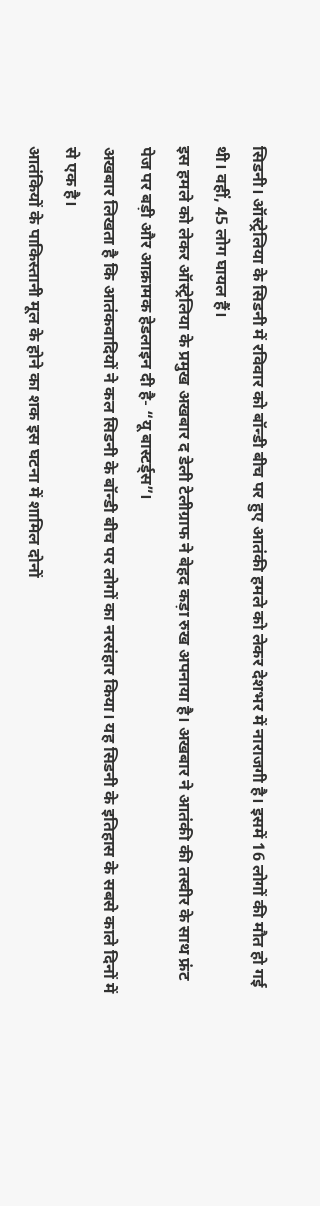सिडनी। ऑस्ट्रेलिया के सिडनी में रविवार को बॉन्डी बीच पर हुए आतंकी हमले को लेकर देशभर में नाराजगी है। इसमें 16 लोगों की मौत हो गई थी। वहीं, 45 लोग घायल हैं।
इस हमले को लेकर ऑस्ट्रेलिया के प्रमुख अखबार द डेली टेलीग्राफ ने बेहद कड़ा रुख अपनाया है। अखबार ने आतंकी की तस्वीर के साथ फ्रंट पेज पर बड़ी और आक्रामक हेडलाइन दी है- “यू बास्टर्ड्स”।
अखबार लिखता है कि आतंकवादियों ने कल सिडनी के बॉन्डी बीच पर लोगों का नरसंहार किया। यह सिडनी के इतिहास के सबसे काले दिनों में से एक है।
आतंकियों के पाकिस्तानी मूल के होने का शक इस घटना में शामिल दोनों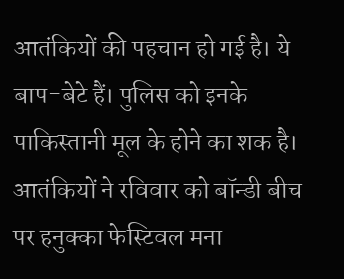आतंकियों की पहचान हो गई है। ये बाप-बेटे हैं। पुलिस को इनके पाकिस्तानी मूल के होने का शक है।
आतंकियों ने रविवार को बॉन्डी बीच पर हनुक्का फेस्टिवल मना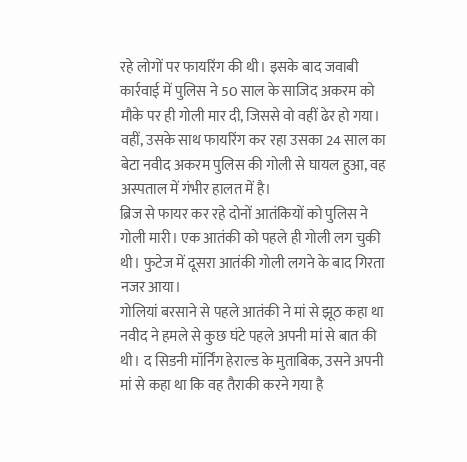रहे लोगों पर फायरिंग की थी। इसके बाद जवाबी कार्रवाई में पुलिस ने 50 साल के साजिद अकरम को मौके पर ही गोली मार दी, जिससे वो वहीं ढेर हो गया। वहीं, उसके साथ फायरिंग कर रहा उसका 24 साल का बेटा नवीद अकरम पुलिस की गोली से घायल हुआ, वह अस्पताल में गंभीर हालत में है।
ब्रिज से फायर कर रहे दोनों आतंकियों को पुलिस ने गोली मारी। एक आतंकी को पहले ही गोली लग चुकी थी। फुटेज में दूसरा आतंकी गोली लगने के बाद गिरता नजर आया।
गोलियां बरसाने से पहले आतंकी ने मां से झूठ कहा था
नवीद ने हमले से कुछ घंटे पहले अपनी मां से बात की थी। द सिडनी मॉर्निंग हेराल्ड के मुताबिक, उसने अपनी मां से कहा था कि वह तैराकी करने गया है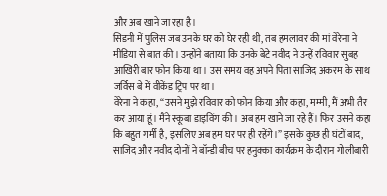और अब खाने जा रहा है।
सिडनी में पुलिस जब उनके घर को घेर रही थी, तब हमलावर की मां वेरेना ने मीडिया से बात की। उन्होंने बताया कि उनके बेटे नवीद ने उन्हें रविवार सुबह आखिरी बार फोन किया था। उस समय वह अपने पिता साजिद अकरम के साथ जर्विस बे में वीकेंड ट्रिप पर था।
वेरेना ने कहा, “उसने मुझे रविवार को फोन किया और कहा, मम्मी, मैं अभी तैर कर आया हूं। मैंने स्कूबा डाइविंग की। अब हम खाने जा रहे हैं। फिर उसने कहा कि बहुत गर्मी है, इसलिए अब हम घर पर ही रहेंगे।” इसके कुछ ही घंटों बाद, साजिद और नवीद दोनों ने बॉन्डी बीच पर हनुक्का कार्यक्रम के दौरान गोलीबारी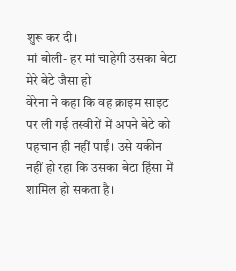शुरू कर दी।
मां बोली- हर मां चाहेगी उसका बेटा मेरे बेटे जैसा हो
वेरेना ने कहा कि वह क्राइम साइट पर ली गई तस्वीरों में अपने बेटे को पहचान ही नहीं पाईं। उसे यकीन नहीं हो रहा कि उसका बेटा हिंसा में शामिल हो सकता है।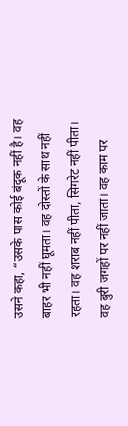उसने कहा, “उसके पास कोई बंदूक नहीं है। वह बाहर भी नहीं घूमता। वह दोस्तों के साथ नहीं रहता। वह शराब नहीं पीता, सिगरेट नहीं पीता। वह बुरी जगहों पर नहीं जाता। वह काम पर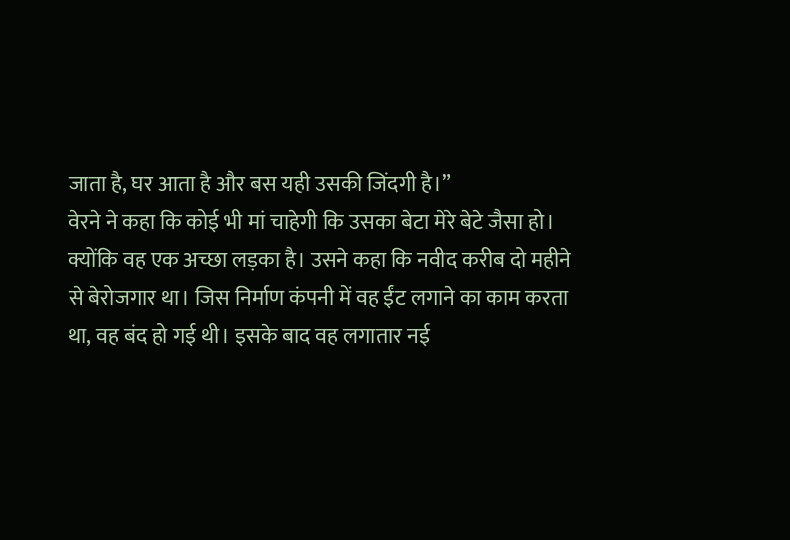जाता है, घर आता है और बस यही उसकी जिंदगी है।”
वेरने ने कहा कि कोई भी मां चाहेगी कि उसका बेटा मेरे बेटे जैसा हो। क्योंकि वह एक अच्छा लड़का है। उसने कहा कि नवीद करीब दो महीने से बेरोजगार था। जिस निर्माण कंपनी में वह ईंट लगाने का काम करता था, वह बंद हो गई थी। इसके बाद वह लगातार नई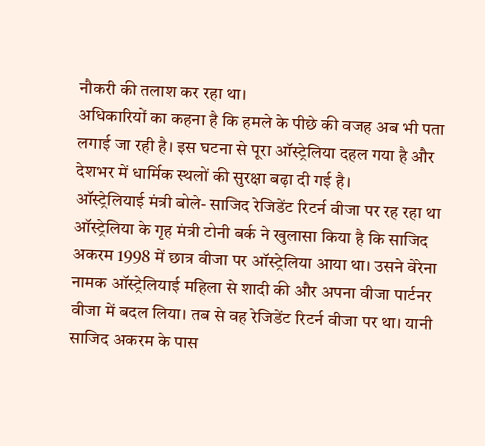नौकरी की तलाश कर रहा था।
अधिकारियों का कहना है कि हमले के पीछे की वजह अब भी पता लगाई जा रही है। इस घटना से पूरा ऑस्ट्रेलिया दहल गया है और देशभर में धार्मिक स्थलों की सुरक्षा बढ़ा दी गई है।
ऑस्ट्रेलियाई मंत्री बोले- साजिद रेजिडेंट रिटर्न वीजा पर रह रहा था
ऑस्ट्रेलिया के गृह मंत्री टोनी बर्क ने खुलासा किया है कि साजिद अकरम 1998 में छात्र वीजा पर ऑस्ट्रेलिया आया था। उसने वेरेना नामक ऑस्ट्रेलियाई महिला से शादी की और अपना वीजा पार्टनर वीजा में बदल लिया। तब से वह रेजिडेंट रिटर्न वीजा पर था। यानी साजिद अकरम के पास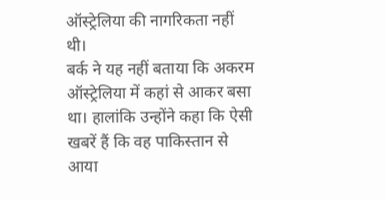ऑस्ट्रेलिया की नागरिकता नहीं थी।
बर्क ने यह नहीं बताया कि अकरम ऑस्ट्रेलिया में कहां से आकर बसा था। हालांकि उन्होंने कहा कि ऐसी खबरें हैं कि वह पाकिस्तान से आया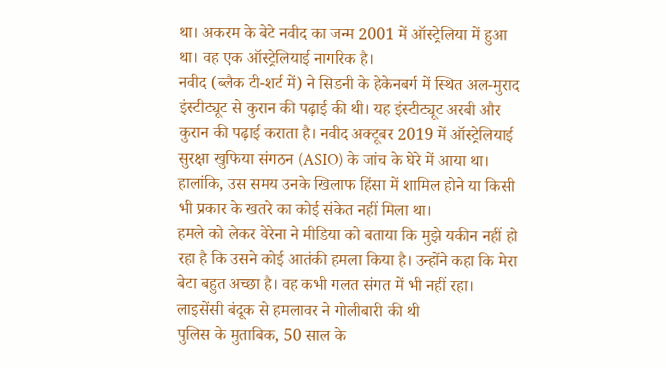था। अकरम के बेटे नवीद का जन्म 2001 में ऑस्ट्रेलिया में हुआ था। वह एक ऑस्ट्रेलियाई नागरिक है।
नवीद (ब्लैक टी-शर्ट में) ने सिडनी के हेकेनबर्ग में स्थित अल-मुराद इंस्टीट्यूट से कुरान की पढ़ाई की थी। यह इंस्टीट्यूट अरबी और कुरान की पढ़ाई कराता है। नवीद अक्टूबर 2019 में ऑस्ट्रेलियाई सुरक्षा खुफिया संगठन (ASIO) के जांच के घेरे में आया था। हालांकि, उस समय उनके खिलाफ हिंसा में शामिल होने या किसी भी प्रकार के खतरे का कोई संकेत नहीं मिला था।
हमले को लेकर वेरेना ने मीडिया को बताया कि मुझे यकीन नहीं हो रहा है कि उसने कोई आतंकी हमला किया है। उन्होंने कहा कि मेरा बेटा बहुत अच्छा है। वह कभी गलत संगत में भी नहीं रहा।
लाइसेंसी बंदूक से हमलावर ने गोलीबारी की थी
पुलिस के मुताबिक, 50 साल के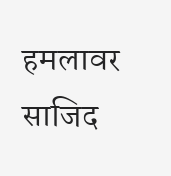हमलावर साजिद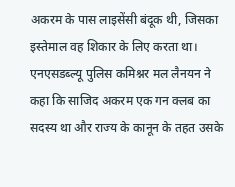अकरम के पास लाइसेंसी बंदूक थी, जिसका इस्तेमाल वह शिकार के लिए करता था। एनएसडब्ल्यू पुलिस कमिश्नर मल लैनयन ने कहा कि साजिद अकरम एक गन क्लब का सदस्य था और राज्य के कानून के तहत उसके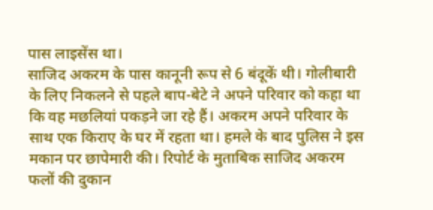पास लाइसेंस था।
साजिद अकरम के पास कानूनी रूप से 6 बंदूकें थी। गोलीबारी के लिए निकलने से पहले बाप-बेटे ने अपने परिवार को कहा था कि वह मछलियां पकड़ने जा रहे हैं। अकरम अपने परिवार के साथ एक किराए के घर में रहता था। हमले के बाद पुलिस ने इस मकान पर छापेमारी की। रिपोर्ट के मुताबिक साजिद अकरम फलों की दुकान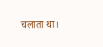चलाता था।